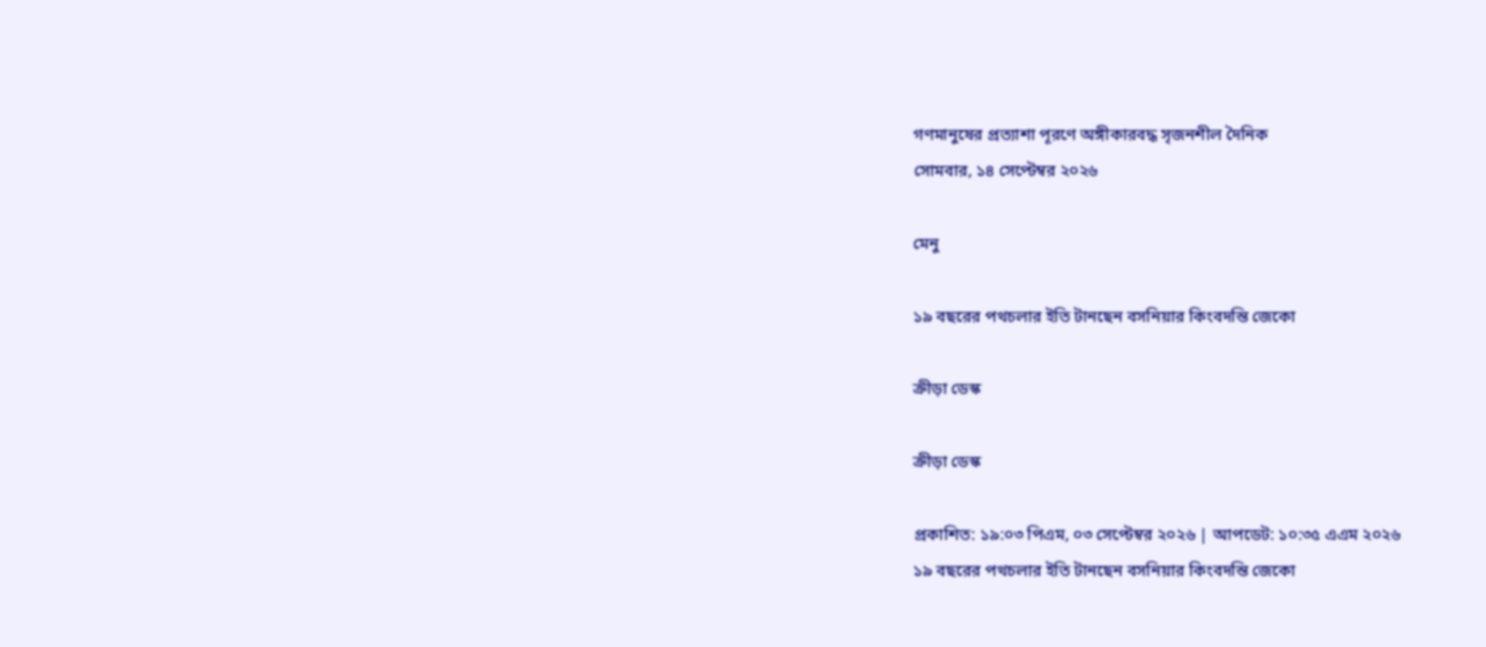গণমানুষের প্রত্যাশা পূরণে অঙ্গীকারবদ্ধ সৃজনশীল দৈনিক
সোমবার, ১৪ সেপ্টেম্বর ২০২৬

মেনু

১৯ বছরের পথচলার ইতি টানছেন বসনিয়ার কিংবদন্তি জেকো

ক্রীড়া ডেস্ক

ক্রীড়া ডেস্ক

প্রকাশিত: ১৯:০৩ পিএম, ০৩ সেপ্টেম্বর ২০২৬ | আপডেট: ১০:৩৫ এএম ২০২৬
১৯ বছরের পথচলার ইতি টানছেন বসনিয়ার কিংবদন্তি জেকো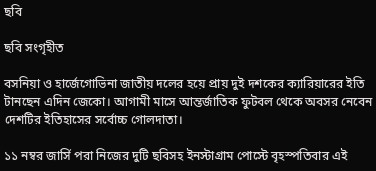ছবি

ছবি সংগৃহীত

বসনিয়া ও হার্জেগোভিনা জাতীয় দলের হয়ে প্রায় দুই দশকের ক্যারিয়ারের ইতি টানছেন এদিন জেকো। আগামী মাসে আন্তর্জাতিক ফুটবল থেকে অবসর নেবেন দেশটির ইতিহাসের সর্বোচ্চ গোলদাতা।

১১ নম্বর জার্সি পরা নিজের দুটি ছবিসহ ইনস্টাগ্রাম পোস্টে বৃহস্পতিবার এই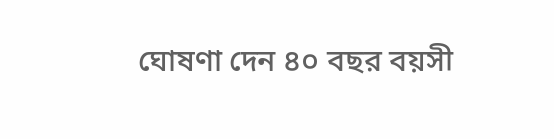ঘোষণা দেন ৪০ বছর বয়সী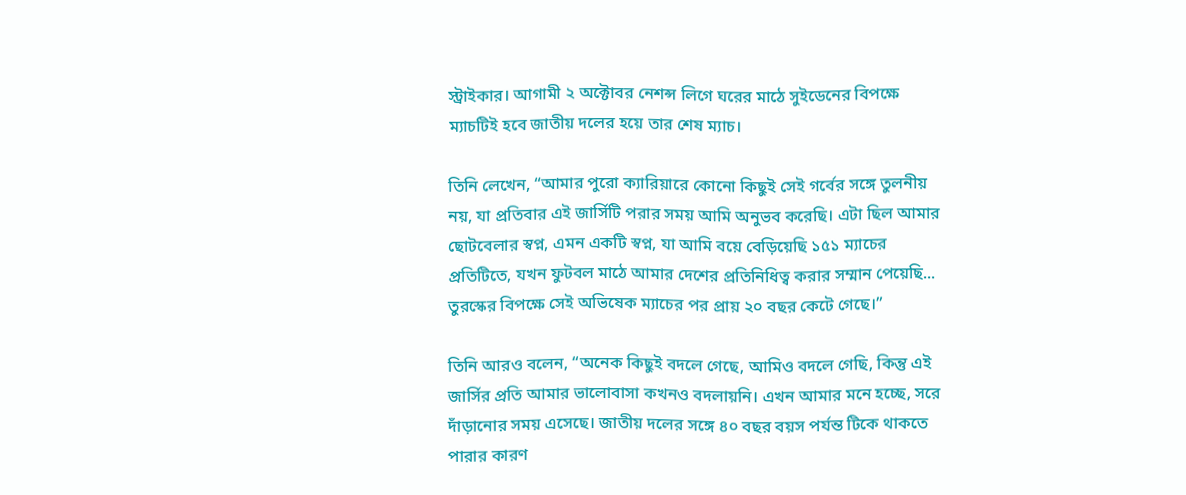স্ট্রাইকার। আগামী ২ অক্টোবর নেশন্স লিগে ঘরের মাঠে সুইডেনের বিপক্ষে ম্যাচটিই হবে জাতীয় দলের হয়ে তার শেষ ম্যাচ।

তিনি লেখেন, “আমার পুরো ক্যারিয়ারে কোনো কিছুই সেই গর্বের সঙ্গে তুলনীয় নয়, যা প্রতিবার এই জার্সিটি পরার সময় আমি অনুভব করেছি। এটা ছিল আমার ছোটবেলার স্বপ্ন, এমন একটি স্বপ্ন, যা আমি বয়ে বেড়িয়েছি ১৫১ ম্যাচের প্রতিটিতে, যখন ফুটবল মাঠে আমার দেশের প্রতিনিধিত্ব করার সম্মান পেয়েছি... তুরস্কের বিপক্ষে সেই অভিষেক ম্যাচের পর প্রায় ২০ বছর কেটে গেছে।”

তিনি আরও বলেন, “অনেক কিছুই বদলে গেছে, আমিও বদলে গেছি, কিন্তু এই জার্সির প্রতি আমার ভালোবাসা কখনও বদলায়নি। এখন আমার মনে হচ্ছে, সরে দাঁড়ানোর সময় এসেছে। জাতীয় দলের সঙ্গে ৪০ বছর বয়স পর্যন্ত টিকে থাকতে পারার কারণ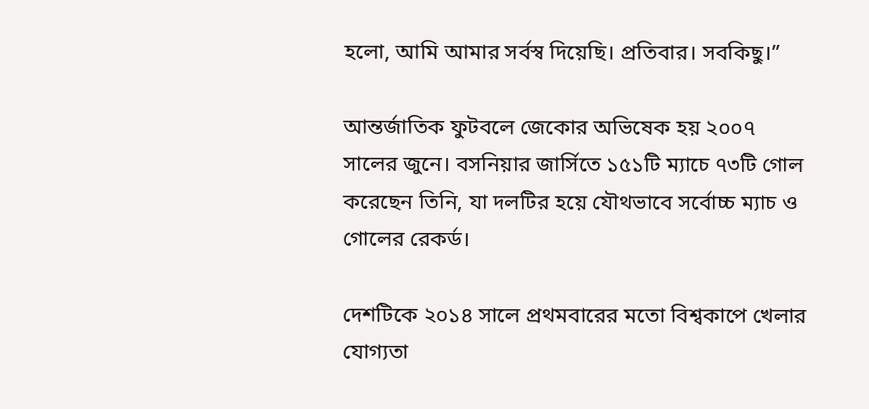হলো, আমি আমার সর্বস্ব দিয়েছি। প্রতিবার। সবকিছু।”

আন্তর্জাতিক ফুটবলে জেকোর অভিষেক হয় ২০০৭ সালের জুনে। বসনিয়ার জার্সিতে ১৫১টি ম্যাচে ৭৩টি গোল করেছেন তিনি, যা দলটির হয়ে যৌথভাবে সর্বোচ্চ ম্যাচ ও গোলের রেকর্ড।

দেশটিকে ২০১৪ সালে প্রথমবারের মতো বিশ্বকাপে খেলার যোগ্যতা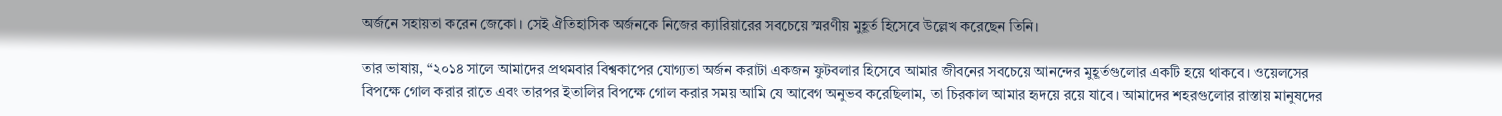অর্জনে সহায়তা করেন জেকো। সেই ঐতিহাসিক অর্জনকে নিজের ক্যারিয়ারের সবচেয়ে স্মরণীয় মুহূর্ত হিসেবে উল্লেখ করেছেন তিনি।

তার ভাষায়, “২০১৪ সালে আমাদের প্রথমবার বিশ্বকাপের যোগ্যতা অর্জন করাটা একজন ফুটবলার হিসেবে আমার জীবনের সবচেয়ে আনন্দের মুহূর্তগুলোর একটি হয়ে থাকবে। ওয়েলসের বিপক্ষে গোল করার রাতে এবং তারপর ইতালির বিপক্ষে গোল করার সময় আমি যে আবেগ অনুভব করেছিলাম, তা চিরকাল আমার হৃদয়ে রয়ে যাবে। আমাদের শহরগুলোর রাস্তায় মানুষদের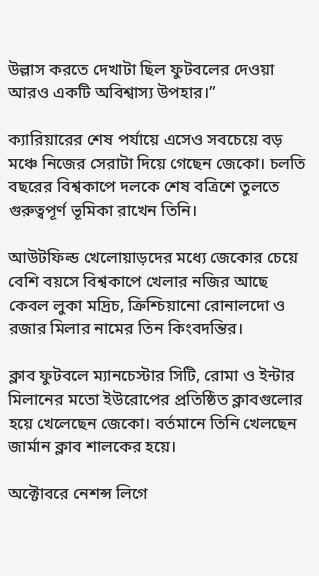উল্লাস করতে দেখাটা ছিল ফুটবলের দেওয়া আরও একটি অবিশ্বাস্য উপহার।”

ক্যারিয়ারের শেষ পর্যায়ে এসেও সবচেয়ে বড় মঞ্চে নিজের সেরাটা দিয়ে গেছেন জেকো। চলতি বছরের বিশ্বকাপে দলকে শেষ বত্রিশে তুলতে গুরুত্বপূর্ণ ভূমিকা রাখেন তিনি।

আউটফিল্ড খেলোয়াড়দের মধ্যে জেকোর চেয়ে বেশি বয়সে বিশ্বকাপে খেলার নজির আছে কেবল লুকা মদ্রিচ, ক্রিশ্চিয়ানো রোনালদো ও রজার মিলার নামের তিন কিংবদন্তির।

ক্লাব ফুটবলে ম্যানচেস্টার সিটি, রোমা ও ইন্টার মিলানের মতো ইউরোপের প্রতিষ্ঠিত ক্লাবগুলোর হয়ে খেলেছেন জেকো। বর্তমানে তিনি খেলছেন জার্মান ক্লাব শালকের হয়ে।

অক্টোবরে নেশন্স লিগে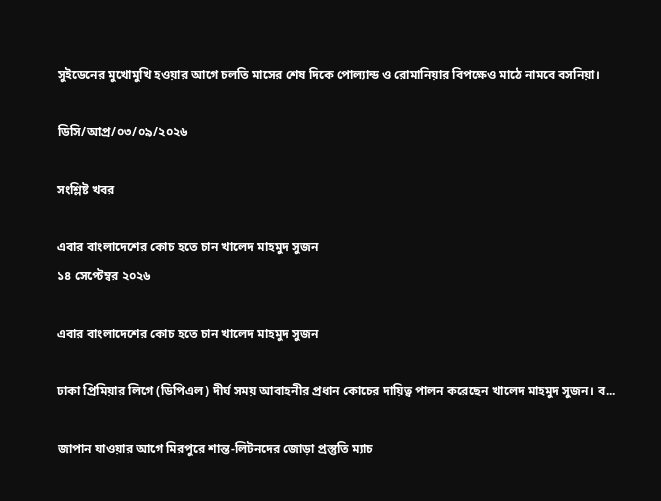সুইডেনের মুখোমুখি হওয়ার আগে চলতি মাসের শেষ দিকে পোল্যান্ড ও রোমানিয়ার বিপক্ষেও মাঠে নামবে বসনিয়া।

ডিসি/আপ্র/০৩/০৯/২০২৬

সংশ্লিষ্ট খবর

এবার বাংলাদেশের কোচ হতে চান খালেদ মাহমুদ সুজন
১৪ সেপ্টেম্বর ২০২৬

এবার বাংলাদেশের কোচ হতে চান খালেদ মাহমুদ সুজন

ঢাকা প্রিমিয়ার লিগে (ডিপিএল) দীর্ঘ সময় আবাহনীর প্রধান কোচের দায়িত্ব পালন করেছেন খালেদ মাহমুদ সুজন। ব...

জাপান যাওয়ার আগে মিরপুরে শান্ত-লিটনদের জোড়া প্রস্তুতি ম্যাচ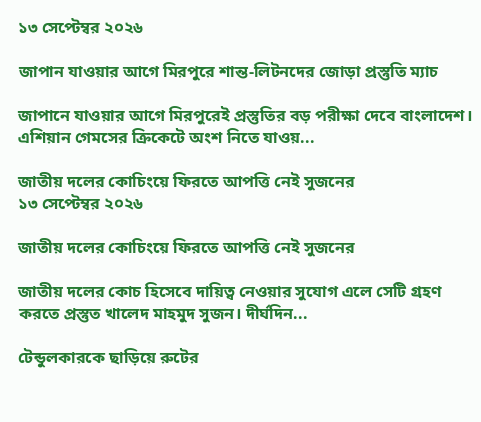১৩ সেপ্টেম্বর ২০২৬

জাপান যাওয়ার আগে মিরপুরে শান্ত-লিটনদের জোড়া প্রস্তুতি ম্যাচ

জাপানে যাওয়ার আগে মিরপুরেই প্রস্তুতির বড় পরীক্ষা দেবে বাংলাদেশ। এশিয়ান গেমসের ক্রিকেটে অংশ নিতে যাওয়...

জাতীয় দলের কোচিংয়ে ফিরতে আপত্তি নেই সুজনের
১৩ সেপ্টেম্বর ২০২৬

জাতীয় দলের কোচিংয়ে ফিরতে আপত্তি নেই সুজনের

জাতীয় দলের কোচ হিসেবে দায়িত্ব নেওয়ার সুযোগ এলে সেটি গ্রহণ করতে প্রস্তুত খালেদ মাহমুদ সুজন। দীর্ঘদিন...

টেন্ডুলকারকে ছাড়িয়ে রুটের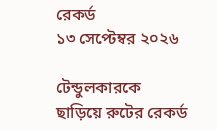রেকর্ড
১৩ সেপ্টেম্বর ২০২৬

টেন্ডুলকারকে ছাড়িয়ে রুটের রেকর্ড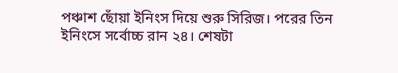পঞ্চাশ ছোঁয়া ইনিংস দিয়ে শুরু সিরিজ। পরের তিন ইনিংসে সর্বোচ্চ রান ২৪। শেষটা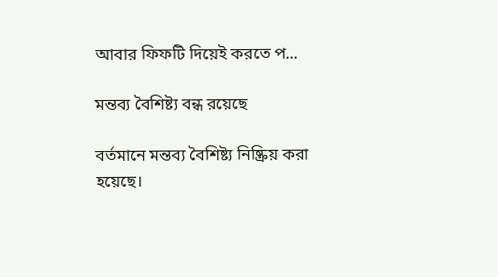আবার ফিফটি দিয়েই করতে প...

মন্তব্য বৈশিষ্ট্য বন্ধ রয়েছে

বর্তমানে মন্তব্য বৈশিষ্ট্য নিষ্ক্রিয় করা হয়েছে।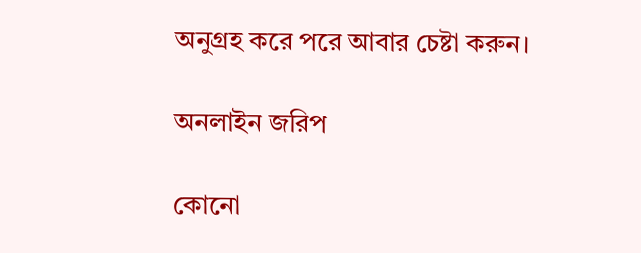অনুগ্রহ করে পরে আবার চেষ্টা করুন।

অনলাইন জরিপ

কোনো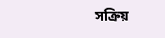সক্রিয়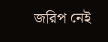জরিপ নেই